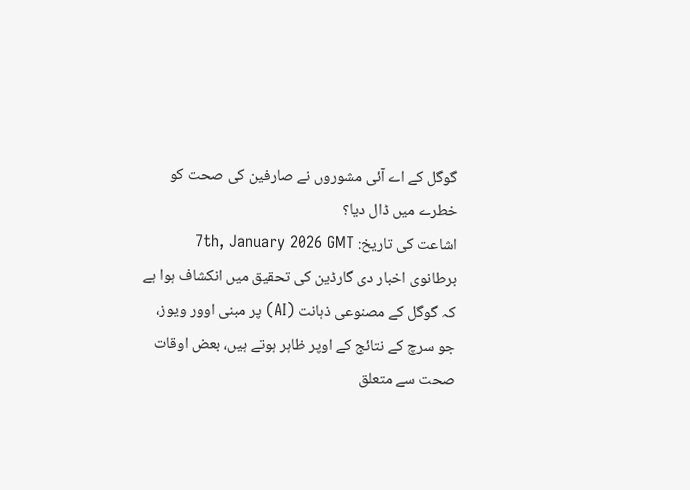گوگل کے اے آئی مشوروں نے صارفین کی صحت کو خطرے میں ڈال دیا؟
اشاعت کی تاریخ: 7th, January 2026 GMT
برطانوی اخبار دی گارڈین کی تحقیق میں انکشاف ہوا ہے کہ گوگل کے مصنوعی ذہانت (AI) پر مبنی اوور ویوز، جو سرچ کے نتائج کے اوپر ظاہر ہوتے ہیں، بعض اوقات صحت سے متعلق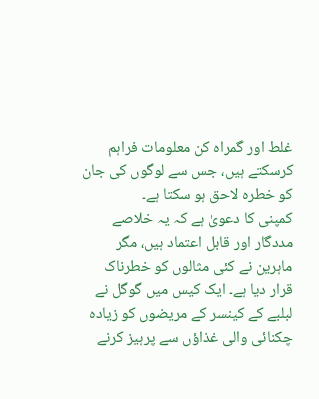غلط اور گمراہ کن معلومات فراہم کرسکتے ہیں، جس سے لوگوں کی جان کو خطرہ لاحق ہو سکتا ہے۔
کمپنی کا دعویٰ ہے کہ یہ خلاصے مددگار اور قابل اعتماد ہیں، مگر ماہرین نے کئی مثالوں کو خطرناک قرار دیا ہے۔ ایک کیس میں گوگل نے لبلبے کے کینسر کے مریضوں کو زیادہ چکنائی والی غذاؤں سے پرہیز کرنے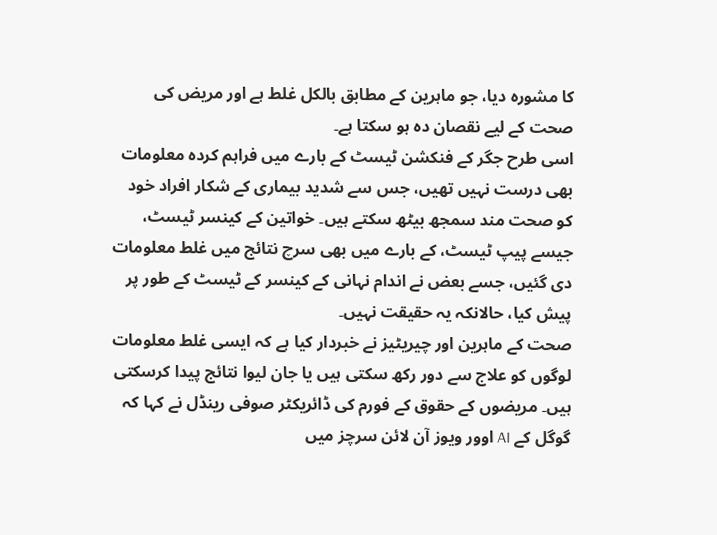کا مشورہ دیا، جو ماہرین کے مطابق بالکل غلط ہے اور مریض کی صحت کے لیے نقصان دہ ہو سکتا ہے۔
اسی طرح جگر کے فنکشن ٹیسٹ کے بارے میں فراہم کردہ معلومات بھی درست نہیں تھیں، جس سے شدید بیماری کے شکار افراد خود کو صحت مند سمجھ بیٹھ سکتے ہیں۔ خواتین کے کینسر ٹیسٹ، جیسے پیپ ٹیسٹ، کے بارے میں بھی سرچ نتائج میں غلط معلومات دی گئیں، جسے بعض نے اندام نہانی کے کینسر کے ٹیسٹ کے طور پر پیش کیا، حالانکہ یہ حقیقت نہیں۔
صحت کے ماہرین اور چیریٹیز نے خبردار کیا ہے کہ ایسی غلط معلومات لوگوں کو علاج سے دور رکھ سکتی ہیں یا جان لیوا نتائج پیدا کرسکتی ہیں۔ مریضوں کے حقوق کے فورم کی ڈائریکٹر صوفی رینڈل نے کہا کہ گوگل کے AI اوور ویوز آن لائن سرچز میں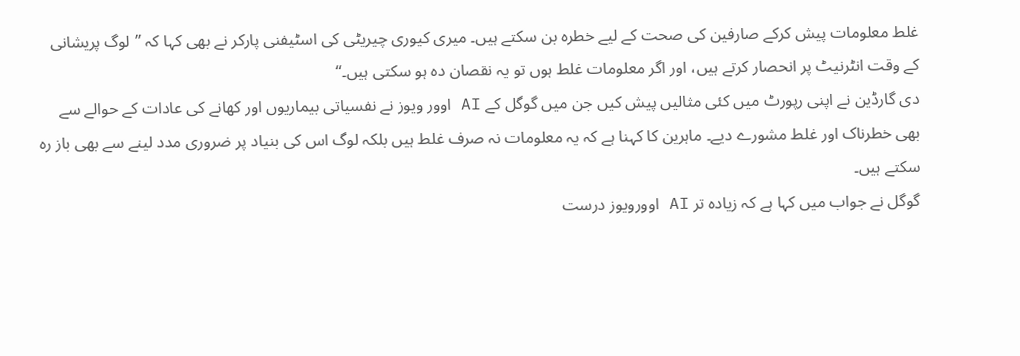غلط معلومات پیش کرکے صارفین کی صحت کے لیے خطرہ بن سکتے ہیں۔ میری کیوری چیریٹی کی اسٹیفنی پارکر نے بھی کہا کہ ’’لوگ پریشانی کے وقت انٹرنیٹ پر انحصار کرتے ہیں، اور اگر معلومات غلط ہوں تو یہ نقصان دہ ہو سکتی ہیں۔‘‘
دی گارڈین نے اپنی رپورٹ میں کئی مثالیں پیش کیں جن میں گوگل کے AI اوور ویوز نے نفسیاتی بیماریوں اور کھانے کی عادات کے حوالے سے بھی خطرناک اور غلط مشورے دیے۔ ماہرین کا کہنا ہے کہ یہ معلومات نہ صرف غلط ہیں بلکہ لوگ اس کی بنیاد پر ضروری مدد لینے سے بھی باز رہ سکتے ہیں۔
گوگل نے جواب میں کہا ہے کہ زیادہ تر AI اوورویوز درست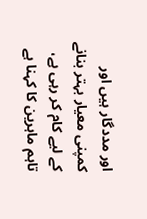اور مددگار ہیں اور کمپنی معیار بہتر بنانے کے لیے کام کر رہی ہے، تاہم ماہرین کا کہنا ہے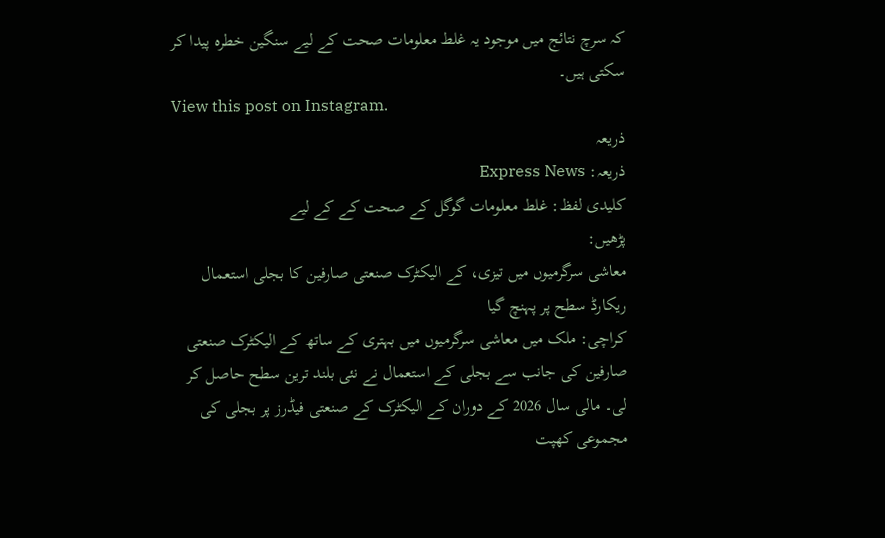کہ سرچ نتائج میں موجود یہ غلط معلومات صحت کے لیے سنگین خطرہ پیدا کر سکتی ہیں۔
View this post on Instagram.
ذریعہ
ذریعہ: Express News
کلیدی لفظ: غلط معلومات گوگل کے صحت کے کے لیے
پڑھیں:
معاشی سرگرمیوں میں تیزی، کے الیکٹرک صنعتی صارفین کا بجلی استعمال ریکارڈ سطح پر پہنچ گیا
کراچی: ملک میں معاشی سرگرمیوں میں بہتری کے ساتھ کے الیکٹرک صنعتی صارفین کی جانب سے بجلی کے استعمال نے نئی بلند ترین سطح حاصل کر لی۔ مالی سال 2026 کے دوران کے الیکٹرک کے صنعتی فیڈرز پر بجلی کی مجموعی کھپت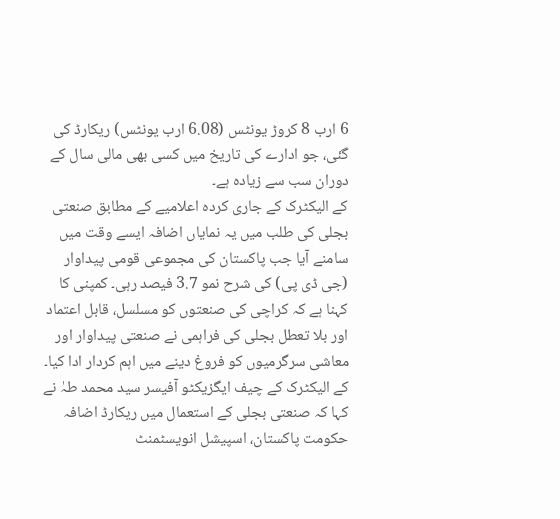6 ارب 8 کروڑ یونٹس (6.08 ارب یونٹس) ریکارڈ کی گئی، جو ادارے کی تاریخ میں کسی بھی مالی سال کے دوران سب سے زیادہ ہے۔
کے الیکٹرک کے جاری کردہ اعلامیے کے مطابق صنعتی بجلی کی طلب میں یہ نمایاں اضافہ ایسے وقت میں سامنے آیا جب پاکستان کی مجموعی قومی پیداوار (جی ڈی پی) کی شرح نمو 3.7 فیصد رہی۔ کمپنی کا کہنا ہے کہ کراچی کی صنعتوں کو مسلسل، قابل اعتماد اور بلا تعطل بجلی کی فراہمی نے صنعتی پیداوار اور معاشی سرگرمیوں کو فروغ دینے میں اہم کردار ادا کیا۔
کے الیکٹرک کے چیف ایگزیکٹو آفیسر سید محمد طہٰ نے کہا کہ صنعتی بجلی کے استعمال میں ریکارڈ اضافہ حکومت پاکستان، اسپیشل انویسٹمنٹ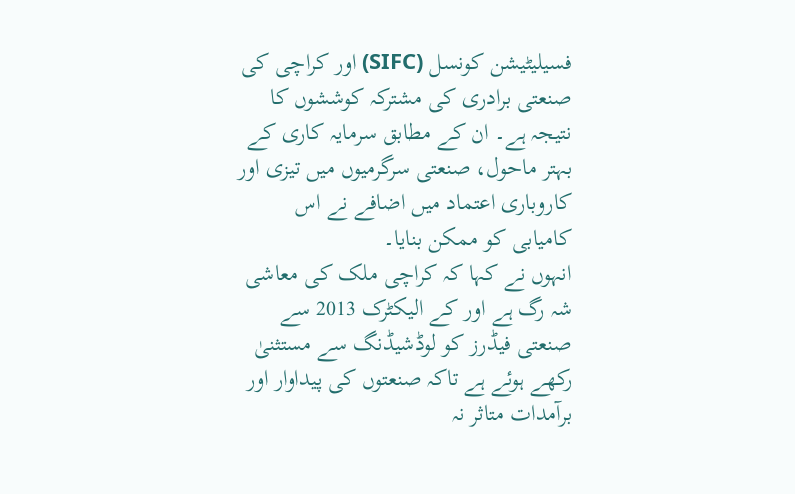فسیلیٹیشن کونسل (SIFC) اور کراچی کی صنعتی برادری کی مشترکہ کوششوں کا نتیجہ ہے۔ ان کے مطابق سرمایہ کاری کے بہتر ماحول، صنعتی سرگرمیوں میں تیزی اور کاروباری اعتماد میں اضافے نے اس کامیابی کو ممکن بنایا۔
انہوں نے کہا کہ کراچی ملک کی معاشی شہ رگ ہے اور کے الیکٹرک 2013 سے صنعتی فیڈرز کو لوڈشیڈنگ سے مستثنیٰ رکھے ہوئے ہے تاکہ صنعتوں کی پیداوار اور برآمدات متاثر نہ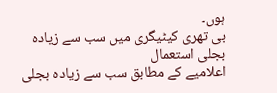ہوں۔
بی تھری کیٹیگری میں سب سے زیادہ بجلی استعمال
اعلامیے کے مطابق سب سے زیادہ بجلی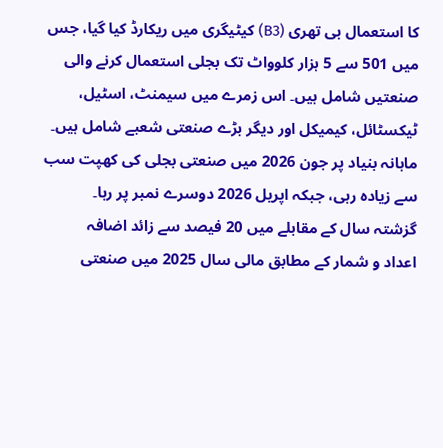کا استعمال بی تھری (B3) کیٹیگری میں ریکارڈ کیا گیا، جس میں 501 سے 5 ہزار کلوواٹ تک بجلی استعمال کرنے والی صنعتیں شامل ہیں۔ اس زمرے میں سیمنٹ، اسٹیل، ٹیکسٹائل، کیمیکل اور دیگر بڑے صنعتی شعبے شامل ہیں۔
ماہانہ بنیاد پر جون 2026 میں صنعتی بجلی کی کھپت سب سے زیادہ رہی، جبکہ اپریل 2026 دوسرے نمبر پر رہا۔
گزشتہ سال کے مقابلے میں 20 فیصد سے زائد اضافہ
اعداد و شمار کے مطابق مالی سال 2025 میں صنعتی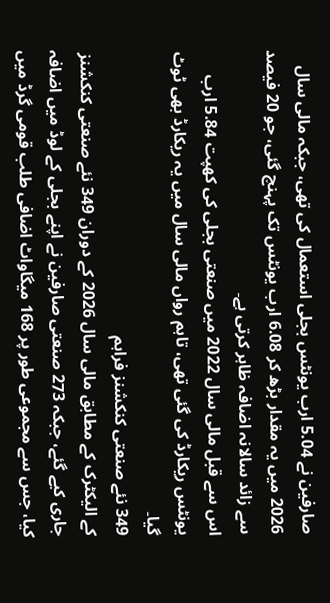صارفین نے 5.04 ارب یونٹس بجلی استعمال کی تھی، جبکہ مالی سال 2026 میں یہ مقدار بڑھ کر 6.08 ارب یونٹس تک پہنچ گئی، جو 20 فیصد سے زائد سالانہ اضافہ ظاہر کرتی ہے۔
اس سے قبل مالی سال 2022 میں صنعتی بجلی کی کھپت 5.84 ارب یونٹس ریکارڈ کی گئی تھی، تاہم رواں مالی سال میں یہ ریکارڈ بھی ٹوٹ گیا۔
349 نئے صنعتی کنکشنز فراہم
کے الیکٹرک کے مطابق مالی سال 2026 کے دوران 349 نئے صنعتی کنکشنز جاری کیے گئے، جبکہ 273 صنعتی صارفین نے اپنے بجلی کے لوڈ میں اضافہ کیا، جس سے مجموعی طور پر 168 میگاواٹ اضافی طلب قومی گرڈ میں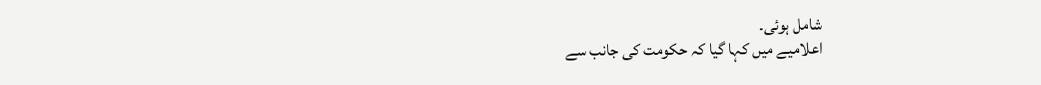شامل ہوئی۔
اعلامیے میں کہا گیا کہ حکومت کی جانب سے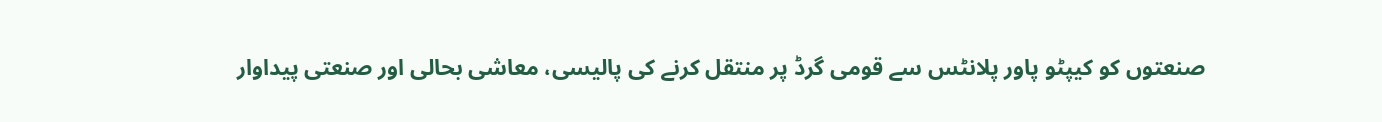صنعتوں کو کیپٹو پاور پلانٹس سے قومی گرڈ پر منتقل کرنے کی پالیسی، معاشی بحالی اور صنعتی پیداوار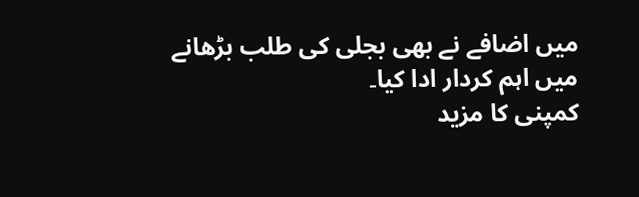میں اضافے نے بھی بجلی کی طلب بڑھانے میں اہم کردار ادا کیا۔
کمپنی کا مزید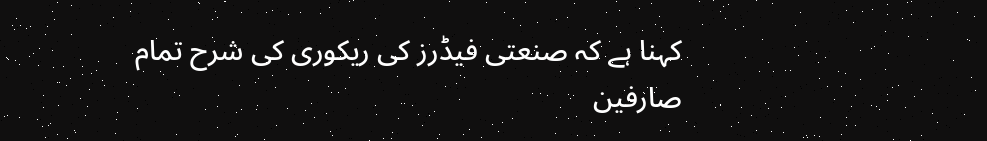کہنا ہے کہ صنعتی فیڈرز کی ریکوری کی شرح تمام صارفین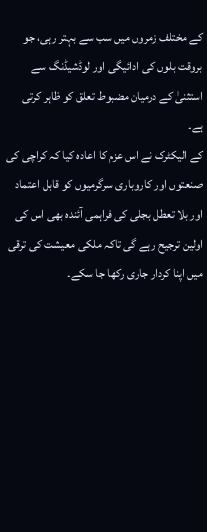کے مختلف زمروں میں سب سے بہتر رہی، جو بروقت بلوں کی ادائیگی اور لوڈشیڈنگ سے استثنیٰ کے درمیان مضبوط تعلق کو ظاہر کرتی ہے۔
کے الیکٹرک نے اس عزم کا اعادہ کیا کہ کراچی کی صنعتوں اور کاروباری سرگرمیوں کو قابل اعتماد اور بلا تعطل بجلی کی فراہمی آئندہ بھی اس کی اولین ترجیح رہے گی تاکہ ملکی معیشت کی ترقی میں اپنا کردار جاری رکھا جا سکے۔